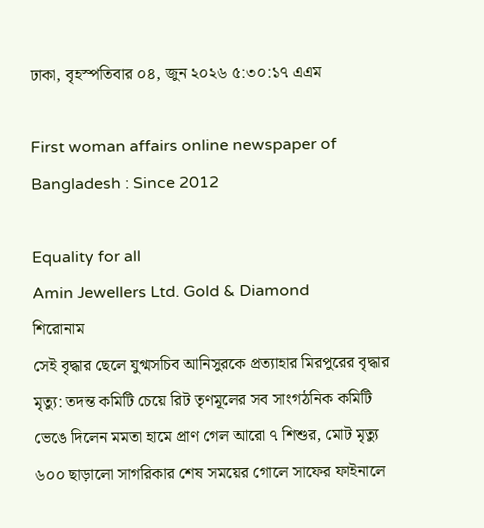ঢাকা, বৃহস্পতিবার ০৪, জুন ২০২৬ ৫:৩০:১৭ এএম

First woman affairs online newspaper of Bangladesh : Since 2012

Equality for all
Amin Jewellers Ltd. Gold & Diamond
শিরোনাম
সেই বৃদ্ধার ছেলে যুগ্মসচিব আনিসুরকে প্রত্যাহার মিরপুরের বৃদ্ধার মৃত্যু: তদন্ত কমিটি চেয়ে রিট তৃণমূলের সব সাংগঠনিক কমিটি ভেঙে দিলেন মমতা হামে প্রাণ গেল আরো ৭ শিশুর, মোট মৃত্যু ৬০০ ছাড়ালো সাগরিকার শেষ সময়ের গোলে সাফের ফাইনালে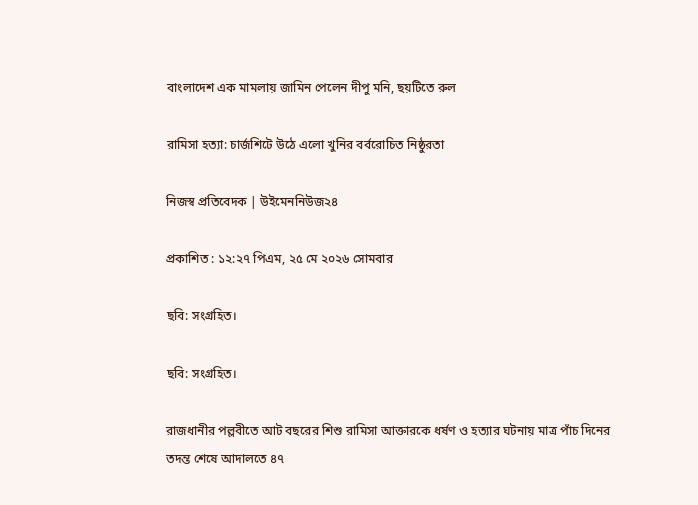বাংলাদেশ এক মামলায় জামিন পেলেন দীপু মনি, ছয়টিতে রুল

রামিসা হত্যা: চার্জশিটে উঠে এলো খুনির বর্বরোচিত নিষ্ঠুরতা

নিজস্ব প্রতিবেদক | উইমেননিউজ২৪

প্রকাশিত : ১২:২৭ পিএম, ২৫ মে ২০২৬ সোমবার

ছবি: সংগ্রহিত।

ছবি: সংগ্রহিত।

রাজধানীর পল্লবীতে আট বছরের শিশু রামিসা আক্তারকে ধর্ষণ ও হত্যার ঘটনায় মাত্র পাঁচ দিনের তদন্ত শেষে আদালতে ৪৭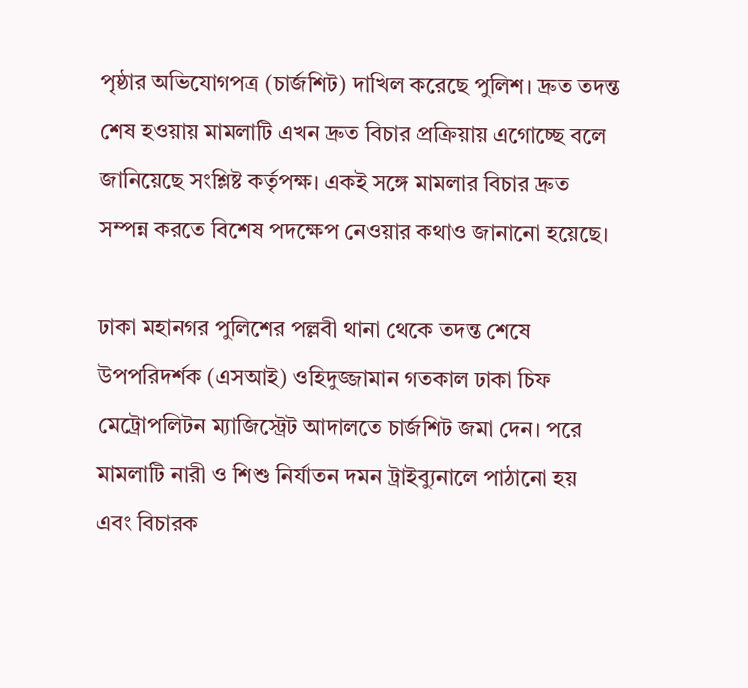পৃষ্ঠার অভিযোগপত্র (চার্জশিট) দাখিল করেছে পুলিশ। দ্রুত তদন্ত শেষ হওয়ায় মামলাটি এখন দ্রুত বিচার প্রক্রিয়ায় এগোচ্ছে বলে জানিয়েছে সংশ্লিষ্ট কর্তৃপক্ষ। একই সঙ্গে মামলার বিচার দ্রুত সম্পন্ন করতে বিশেষ পদক্ষেপ নেওয়ার কথাও জানানো হয়েছে।

ঢাকা মহানগর পুলিশের পল্লবী থানা থেকে তদন্ত শেষে উপপরিদর্শক (এসআই) ওহিদুজ্জামান গতকাল ঢাকা চিফ মেট্রোপলিটন ম্যাজিস্ট্রেট আদালতে চার্জশিট জমা দেন। পরে মামলাটি নারী ও শিশু নির্যাতন দমন ট্রাইব্যুনালে পাঠানো হয় এবং বিচারক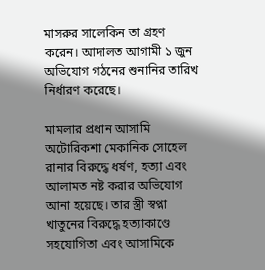মাসরুর সালেকিন তা গ্রহণ করেন। আদালত আগামী ১ জুন অভিযোগ গঠনের শুনানির তারিখ নির্ধারণ করেছে।

মামলার প্রধান আসামি অটোরিকশা মেকানিক সোহেল রানার বিরুদ্ধে ধর্ষণ, হত্যা এবং আলামত নষ্ট করার অভিযোগ আনা হয়েছে। তার স্ত্রী স্বপ্না খাতুনের বিরুদ্ধে হত্যাকাণ্ডে সহযোগিতা এবং আসামিকে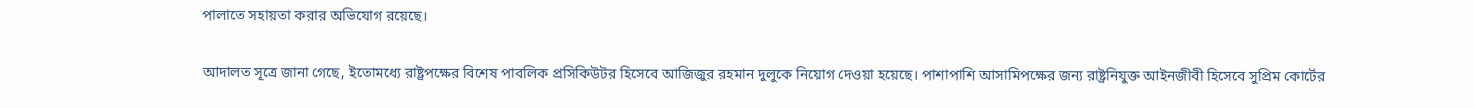পালাতে সহায়তা করার অভিযোগ রয়েছে।

আদালত সূত্রে জানা গেছে, ইতোমধ্যে রাষ্ট্রপক্ষের বিশেষ পাবলিক প্রসিকিউটর হিসেবে আজিজুর রহমান দুলুকে নিয়োগ দেওয়া হয়েছে। পাশাপাশি আসামিপক্ষের জন্য রাষ্ট্রনিযুক্ত আইনজীবী হিসেবে সুপ্রিম কোর্টের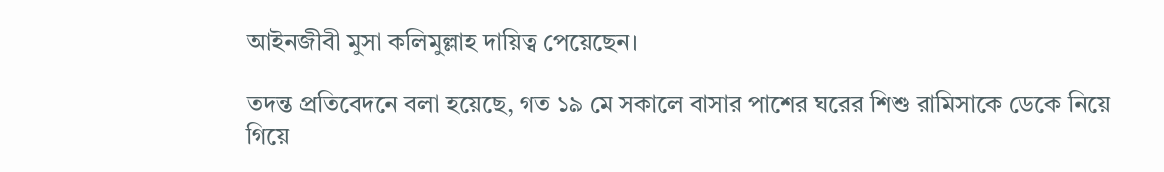আইনজীবী মুসা কলিমুল্লাহ দায়িত্ব পেয়েছেন।

তদন্ত প্রতিবেদনে বলা হয়েছে, গত ১৯ মে সকালে বাসার পাশের ঘরের শিশু রামিসাকে ডেকে নিয়ে গিয়ে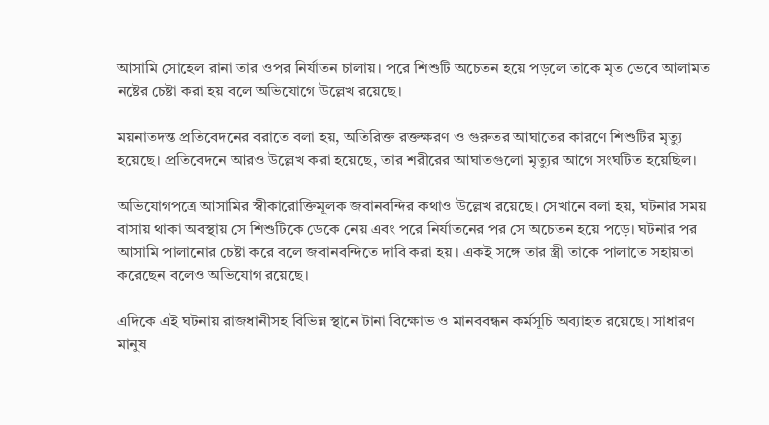আসামি সোহেল রানা তার ওপর নির্যাতন চালায়। পরে শিশুটি অচেতন হয়ে পড়লে তাকে মৃত ভেবে আলামত নষ্টের চেষ্টা করা হয় বলে অভিযোগে উল্লেখ রয়েছে।

ময়নাতদন্ত প্রতিবেদনের বরাতে বলা হয়, অতিরিক্ত রক্তক্ষরণ ও গুরুতর আঘাতের কারণে শিশুটির মৃত্যু হয়েছে। প্রতিবেদনে আরও উল্লেখ করা হয়েছে, তার শরীরের আঘাতগুলো মৃত্যুর আগে সংঘটিত হয়েছিল।

অভিযোগপত্রে আসামির স্বীকারোক্তিমূলক জবানবন্দির কথাও উল্লেখ রয়েছে। সেখানে বলা হয়, ঘটনার সময় বাসায় থাকা অবস্থায় সে শিশুটিকে ডেকে নেয় এবং পরে নির্যাতনের পর সে অচেতন হয়ে পড়ে। ঘটনার পর আসামি পালানোর চেষ্টা করে বলে জবানবন্দিতে দাবি করা হয়। একই সঙ্গে তার স্ত্রী তাকে পালাতে সহায়তা করেছেন বলেও অভিযোগ রয়েছে।

এদিকে এই ঘটনায় রাজধানীসহ বিভিন্ন স্থানে টানা বিক্ষোভ ও মানববন্ধন কর্মসূচি অব্যাহত রয়েছে। সাধারণ মানুষ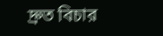দ্রুত বিচার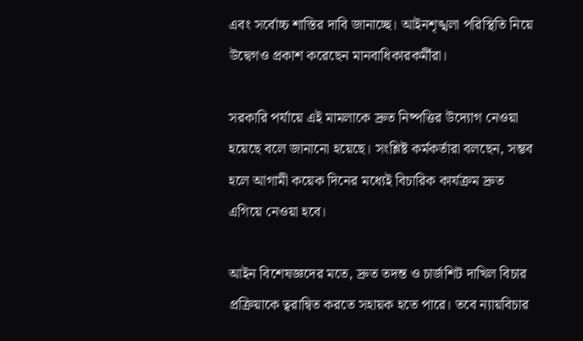এবং সর্বোচ্চ শাস্তির দাবি জানাচ্ছে। আইনশৃঙ্খলা পরিস্থিতি নিয়ে উদ্বেগও প্রকাশ করেছেন মানবাধিকারকর্মীরা।

সরকারি পর্যায়ে এই মামলাকে দ্রুত নিষ্পত্তির উদ্যোগ নেওয়া হয়েছে বলে জানানো হয়েছে। সংশ্লিষ্ট কর্মকর্তারা বলছেন, সম্ভব হলে আগামী কয়েক দিনের মধ্যেই বিচারিক কার্যক্রম দ্রুত এগিয়ে নেওয়া হবে।

আইন বিশেষজ্ঞদের মতে, দ্রুত তদন্ত ও চার্জশিট দাখিল বিচার প্রক্রিয়াকে ত্বরান্বিত করতে সহায়ক হতে পারে। তবে ন্যায়বিচার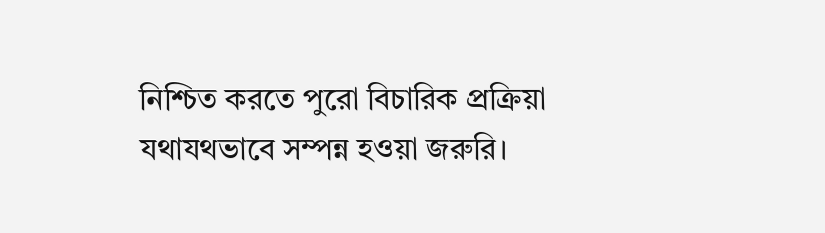নিশ্চিত করতে পুরো বিচারিক প্রক্রিয়া যথাযথভাবে সম্পন্ন হওয়া জরুরি।